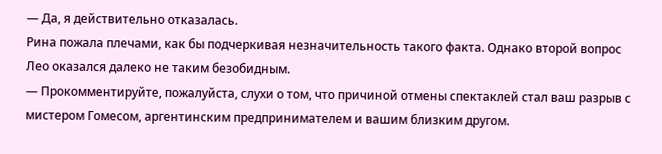— Да, я действительно отказалась.
Рина пожала плечами, как бы подчеркивая незначительность такого факта. Однако второй вопрос Лео оказался далеко не таким безобидным.
— Прокомментируйте, пожалуйста, слухи о том, что причиной отмены спектаклей стал ваш разрыв с мистером Гомесом, аргентинским предпринимателем и вашим близким другом.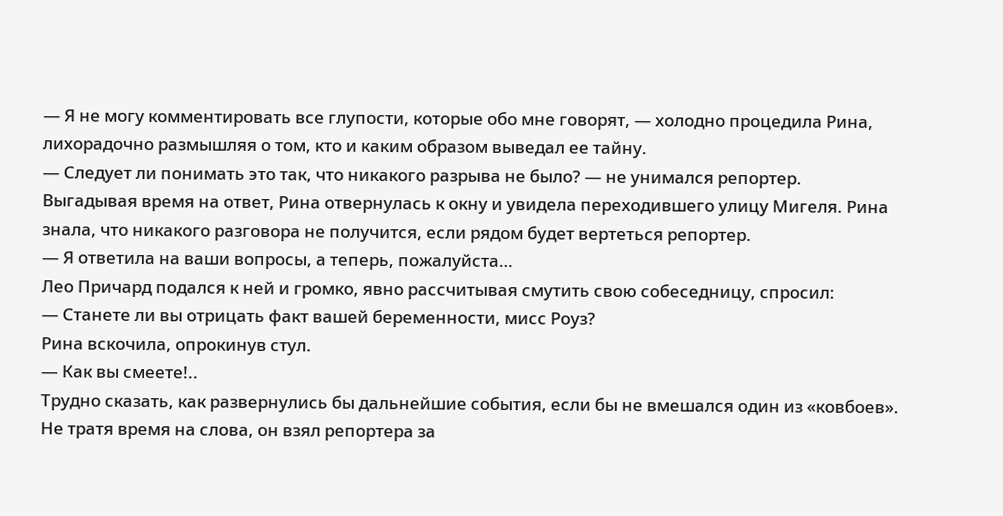— Я не могу комментировать все глупости, которые обо мне говорят, — холодно процедила Рина, лихорадочно размышляя о том, кто и каким образом выведал ее тайну.
— Следует ли понимать это так, что никакого разрыва не было? — не унимался репортер.
Выгадывая время на ответ, Рина отвернулась к окну и увидела переходившего улицу Мигеля. Рина знала, что никакого разговора не получится, если рядом будет вертеться репортер.
— Я ответила на ваши вопросы, а теперь, пожалуйста…
Лео Причард подался к ней и громко, явно рассчитывая смутить свою собеседницу, спросил:
— Станете ли вы отрицать факт вашей беременности, мисс Роуз?
Рина вскочила, опрокинув стул.
— Как вы смеете!..
Трудно сказать, как развернулись бы дальнейшие события, если бы не вмешался один из «ковбоев». Не тратя время на слова, он взял репортера за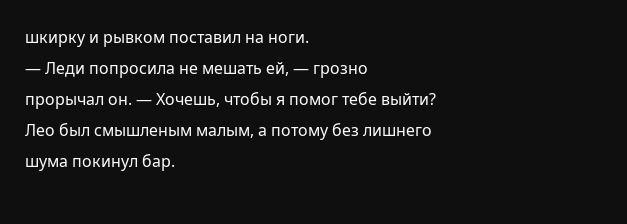шкирку и рывком поставил на ноги.
— Леди попросила не мешать ей, — грозно прорычал он. — Хочешь, чтобы я помог тебе выйти?
Лео был смышленым малым, а потому без лишнего шума покинул бар.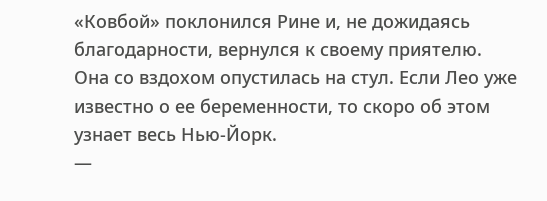«Ковбой» поклонился Рине и, не дожидаясь благодарности, вернулся к своему приятелю.
Она со вздохом опустилась на стул. Если Лео уже известно о ее беременности, то скоро об этом узнает весь Нью-Йорк.
—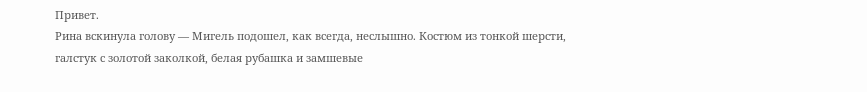Привет.
Рина вскинула голову — Мигель подошел, как всегда, неслышно. Костюм из тонкой шерсти, галстук с золотой заколкой, белая рубашка и замшевые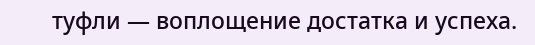туфли — воплощение достатка и успеха.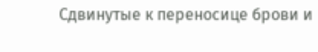Сдвинутые к переносице брови и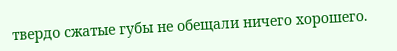твердо сжатые губы не обещали ничего хорошего.